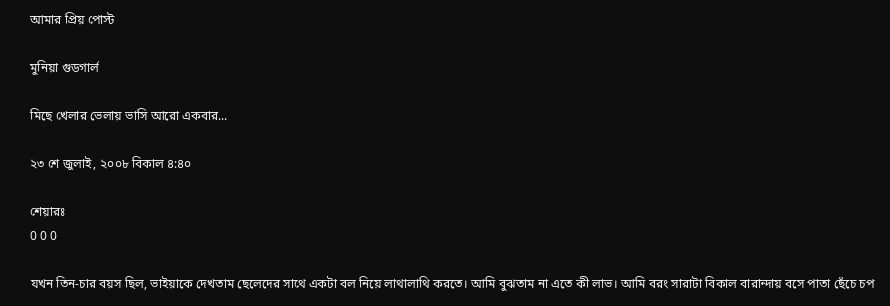আমার প্রিয় পোস্ট

মুনিয়া গুডগার্ল

মিছে খেলার ভেলায় ভাসি আরো একবার...

২৩ শে জুলাই, ২০০৮ বিকাল ৪:৪০

শেয়ারঃ
0 0 0

যখন তিন-চার বয়স ছিল, ভাইয়াকে দেখতাম ছেলেদের সাথে একটা বল নিয়ে লাথালাথি করতে। আমি বুঝতাম না এতে কী লাভ। আমি বরং সারাটা বিকাল বারান্দায় বসে পাতা ছেঁচে চপ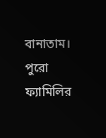বানাতাম। পুরো ফ্যামিলির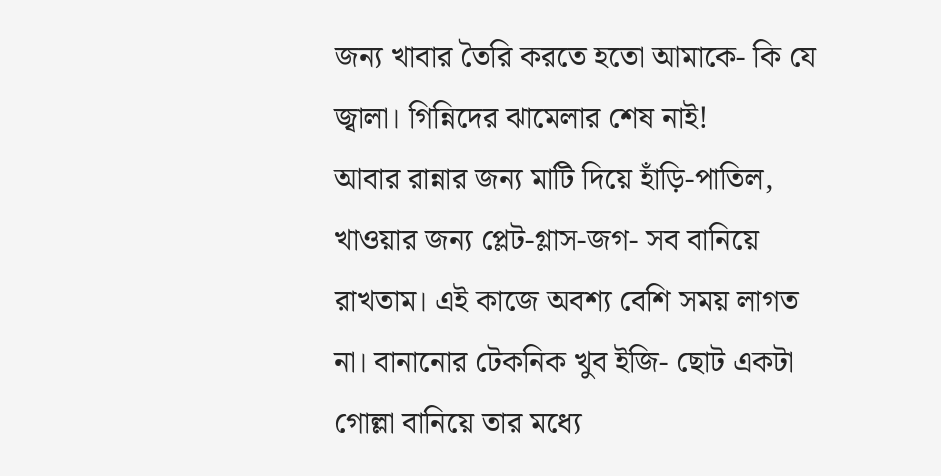জন্য খাবার তৈরি করতে হতো আমাকে- কি যে জ্বালা। গিন্নিদের ঝামেলার শেষ নাই!
আবার রান্নার জন্য মাটি দিয়ে হাঁড়ি-পাতিল, খাওয়ার জন্য প্লেট-গ্লাস-জগ- সব বানিয়ে রাখতাম। এই কাজে অবশ্য বেশি সময় লাগত না। বানানোর টেকনিক খুব ইজি- ছোট একটা গোল্লা বানিয়ে তার মধ্যে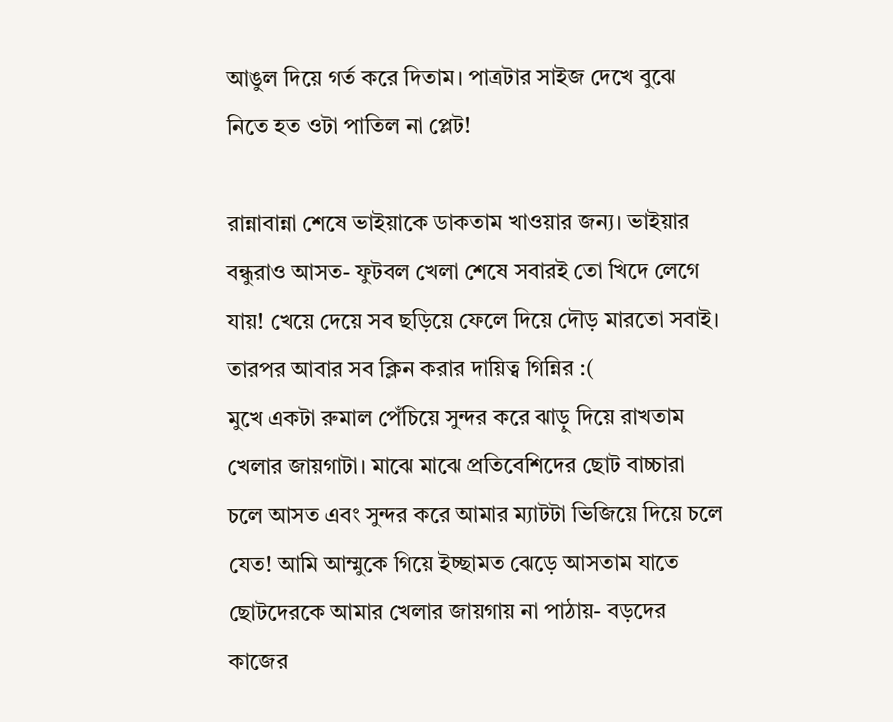আঙুল দিয়ে গর্ত করে দিতাম। পাত্রটার সাইজ দেখে বুঝে নিতে হত ওটা পাতিল না প্লেট!

রান্নাবান্না শেষে ভাইয়াকে ডাকতাম খাওয়ার জন্য। ভাইয়ার বন্ধুরাও আসত- ফুটবল খেলা শেষে সবারই তো খিদে লেগে যায়! খেয়ে দেয়ে সব ছড়িয়ে ফেলে দিয়ে দৌড় মারতো সবাই। তারপর আবার সব ক্লিন করার দায়িত্ব গিন্নির :(
মুখে একটা রুমাল পেঁচিয়ে সুন্দর করে ঝাড়ু দিয়ে রাখতাম খেলার জায়গাটা। মাঝে মাঝে প্রতিবেশিদের ছোট বাচ্চারা চলে আসত এবং সুন্দর করে আমার ম্যাটটা ভিজিয়ে দিয়ে চলে যেত! আমি আম্মুকে গিয়ে ইচ্ছামত ঝেড়ে আসতাম যাতে ছোটদেরকে আমার খেলার জায়গায় না পাঠায়- বড়দের কাজের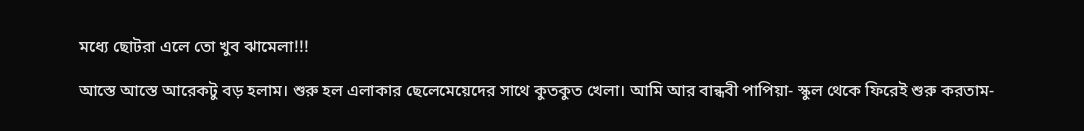মধ্যে ছোটরা এলে তো খুব ঝামেলা!!!

আস্তে আস্তে আরেকটু বড় হলাম। শুরু হল এলাকার ছেলেমেয়েদের সাথে কুতকুত খেলা। আমি আর বান্ধবী পাপিয়া- স্কুল থেকে ফিরেই শুরু করতাম-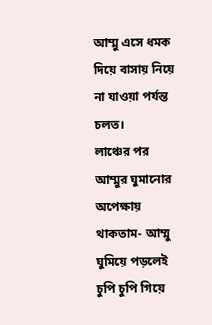আম্মু এসে ধমক দিয়ে বাসায় নিয়ে না যাওয়া পর্যন্ত চলত।
লাঞ্চের পর আম্মুর ঘুমানোর অপেক্ষায় থাকতাম- আম্মু ঘুমিয়ে পড়লেই চুপি চুপি গিয়ে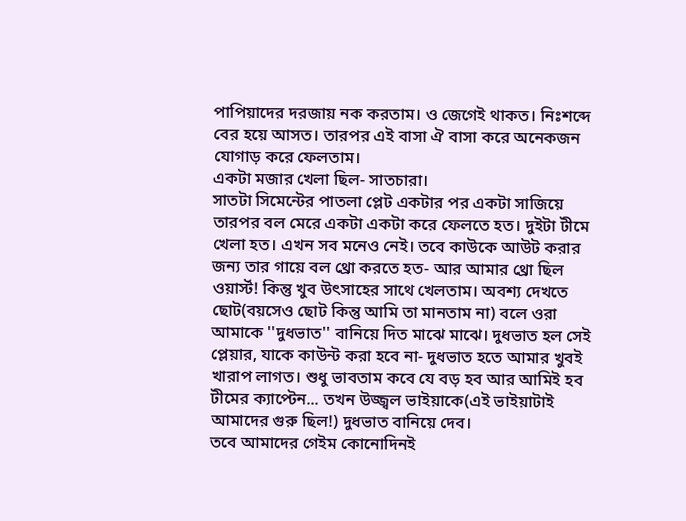পাপিয়াদের দরজায় নক করতাম। ও জেগেই থাকত। নিঃশব্দে বের হয়ে আসত। তারপর এই বাসা ঐ বাসা করে অনেকজন যোগাড় করে ফেলতাম।
একটা মজার খেলা ছিল- সাতচারা।
সাতটা সিমেন্টের পাতলা প্লেট একটার পর একটা সাজিয়ে তারপর বল মেরে একটা একটা করে ফেলতে হত। দুইটা টীমে খেলা হত। এখন সব মনেও নেই। তবে কাউকে আউট করার জন্য তার গায়ে বল থ্রো করতে হত- আর আমার থ্রো ছিল ওয়ার্স্ট! কিন্তু খুব উৎসাহের সাথে খেলতাম। অবশ্য দেখতে ছোট(বয়সেও ছোট কিন্তু আমি তা মানতাম না) বলে ওরা আমাকে ''দুধভাত'' বানিয়ে দিত মাঝে মাঝে। দুধভাত হল সেই প্লেয়ার, যাকে কাউন্ট করা হবে না- দুধভাত হতে আমার খুবই খারাপ লাগত। শুধু ভাবতাম কবে যে বড় হব আর আমিই হব টীমের ক্যাপ্টেন... তখন উজ্জ্বল ভাইয়াকে(এই ভাইয়াটাই আমাদের গুরু ছিল!) দুধভাত বানিয়ে দেব।
তবে আমাদের গেইম কোনোদিনই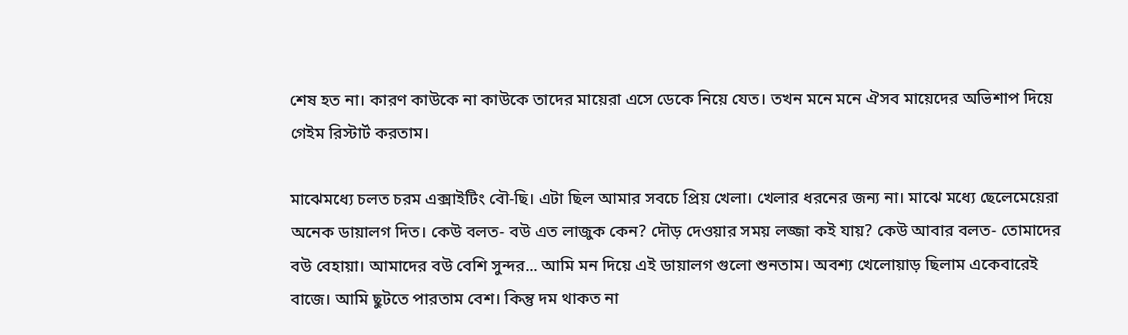শেষ হত না। কারণ কাউকে না কাউকে তাদের মায়েরা এসে ডেকে নিয়ে যেত। তখন মনে মনে ঐসব মায়েদের অভিশাপ দিয়ে গেইম রিস্টার্ট করতাম।

মাঝেমধ্যে চলত চরম এক্সাইটিং বৌ-ছি। এটা ছিল আমার সবচে প্রিয় খেলা। খেলার ধরনের জন্য না। মাঝে মধ্যে ছেলেমেয়েরা অনেক ডায়ালগ দিত। কেউ বলত- বউ এত লাজুক কেন? দৌড় দেওয়ার সময় লজ্জা কই যায়? কেউ আবার বলত- তোমাদের বউ বেহায়া। আমাদের বউ বেশি সুন্দর... আমি মন দিয়ে এই ডায়ালগ গুলো শুনতাম। অবশ্য খেলোয়াড় ছিলাম একেবারেই বাজে। আমি ছুটতে পারতাম বেশ। কিন্তু দম থাকত না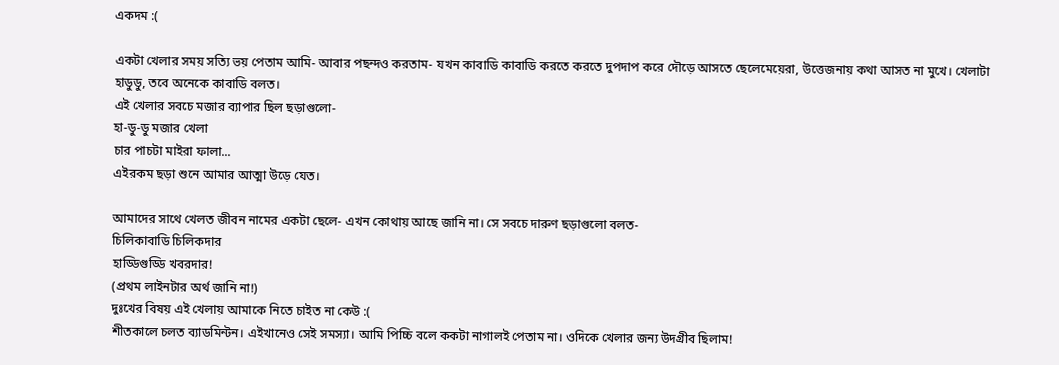একদম :(

একটা খেলার সময় সত্যি ভয় পেতাম আমি- আবার পছন্দও করতাম- যখন কাবাডি কাবাডি করতে করতে দুপদাপ করে দৌড়ে আসতে ছেলেমেয়েরা, উত্তেজনায় কথা আসত না মুখে। খেলাটা হাডুডু, তবে অনেকে কাবাডি বলত।
এই খেলার সবচে মজার ব্যাপার ছিল ছড়াগুলো-
হা-ডু-ডু মজার খেলা
চার পাচটা মাইরা ফালা...
এইরকম ছড়া শুনে আমার আত্মা উড়ে যেত।

আমাদের সাথে খেলত জীবন নামের একটা ছেলে- এখন কোথায় আছে জানি না। সে সবচে দারুণ ছড়াগুলো বলত-
চিলিকাবাডি চিলিকদার
হাড্ডিগুড্ডি খবরদার!
(প্রথম লাইনটার অর্থ জানি না!)
দুঃখের বিষয় এই খেলায় আমাকে নিতে চাইত না কেউ :(
শীতকালে চলত ব্যাডমিন্টন। এইখানেও সেই সমস্যা। আমি পিচ্চি বলে ককটা নাগালই পেতাম না। ওদিকে খেলার জন্য উদগ্রীব ছিলাম!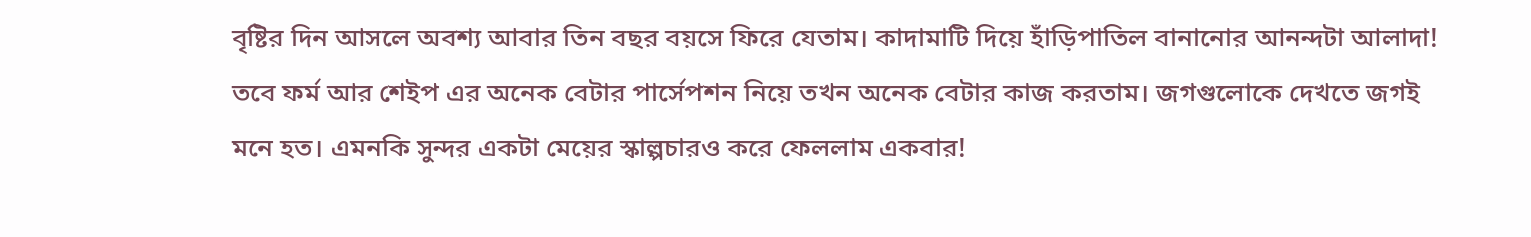বৃষ্টির দিন আসলে অবশ্য আবার তিন বছর বয়সে ফিরে যেতাম। কাদামাটি দিয়ে হাঁড়িপাতিল বানানোর আনন্দটা আলাদা! তবে ফর্ম আর শেইপ এর অনেক বেটার পার্সেপশন নিয়ে তখন অনেক বেটার কাজ করতাম। জগগুলোকে দেখতে জগই মনে হত। এমনকি সুন্দর একটা মেয়ের স্কাল্পচারও করে ফেললাম একবার!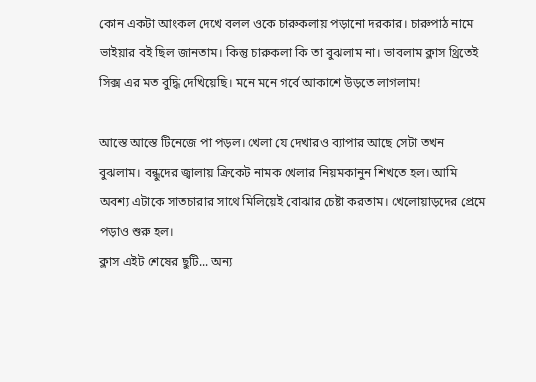কোন একটা আংকল দেখে বলল ওকে চারুকলায় পড়ানো দরকার। চারুপাঠ নামে ভাইয়ার বই ছিল জানতাম। কিন্তু চারুকলা কি তা বুঝলাম না। ভাবলাম ক্লাস থ্রিতেই সিক্স এর মত বুদ্ধি দেখিয়েছি। মনে মনে গর্বে আকাশে উড়তে লাগলাম!

আস্তে আস্তে টিনেজে পা পড়ল। খেলা যে দেখারও ব্যাপার আছে সেটা তখন বুঝলাম। বন্ধুদের জ্বালায় ক্রিকেট নামক খেলার নিয়মকানুন শিখতে হল। আমি অবশ্য এটাকে সাতচারার সাথে মিলিয়েই বোঝার চেষ্টা করতাম। খেলোয়াড়দের প্রেমে পড়াও শুরু হল।
ক্লাস এইট শেষের ছুটি... অন্য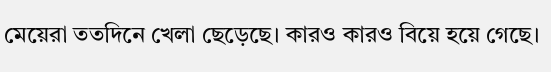মেয়েরা ততদিনে খেলা ছেড়েছে। কারও কারও বিয়ে হয়ে গেছে।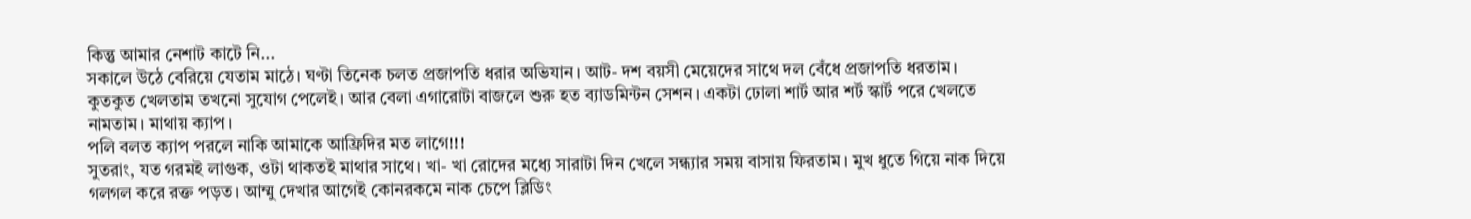কিন্তু আমার নেশাট কাটে নি...
সকালে উঠে বেরিয়ে যেতাম মাঠে। ঘণ্টা তিনেক চলত প্রজাপতি ধরার অভিযান। আট- দশ বয়সী মেয়েদের সাথে দল বেঁধে প্রজাপতি ধরতাম। কুতকুত খেলতাম তখনো সুযোগ পেলেই। আর বেলা এগারোটা বাজলে শুরু হত ব্যাডমিন্টন সেশন। একটা ঢোলা শার্ট আর শর্ট স্কার্ট পরে খেলতে নামতাম। মাথায় ক্যাপ।
পলি বলত ক্যাপ পরলে নাকি আমাকে আফ্রিদির মত লাগে!!!
সুতরাং, যত গরমই লাগুক, ওটা থাকতই মাথার সাথে। খা- খা রোদের মধ্যে সারাটা দিন খেলে সন্ধ্যার সময় বাসায় ফিরতাম। মুখ ধুতে গিয়ে নাক দিয়ে গলগল করে রক্ত পড়ত। আম্মু দেখার আগেই কোনরকমে নাক চেপে ব্লিডিং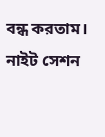বন্ধ করতাম।
নাইট সেশন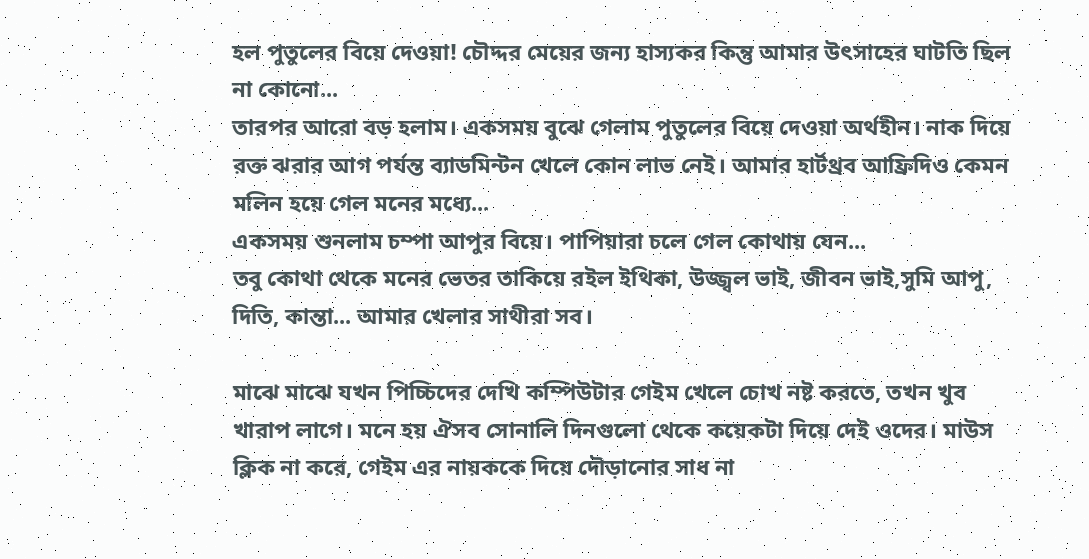হল পুতুলের বিয়ে দেওয়া! চৌদ্দর মেয়ের জন্য হাস্যকর কিন্তু আমার উৎসাহের ঘাটতি ছিল না কোনো...
তারপর আরো বড় হলাম। একসময় বুঝে গেলাম পুতুলের বিয়ে দেওয়া অর্থহীন। নাক দিয়ে রক্ত ঝরার আগ পর্যন্ত ব্যাডমিন্টন খেলে কোন লাভ নেই। আমার হার্টথ্রব আফ্রিদিও কেমন মলিন হয়ে গেল মনের মধ্যে...
একসময় শুনলাম চম্পা আপুর বিয়ে। পাপিয়ারা চলে গেল কোথায় যেন...
তবু কোথা থেকে মনের ভেতর তাকিয়ে রইল ইথিকা, উজ্জ্বল ভাই, জীবন ভাই,সুমি আপু, দিতি, কান্তা... আমার খেলার সাথীরা সব।

মাঝে মাঝে যখন পিচ্চিদের দেখি কম্পিউটার গেইম খেলে চোখ নষ্ট করতে, তখন খুব খারাপ লাগে। মনে হয় ঐসব সোনালি দিনগুলো থেকে কয়েকটা দিয়ে দেই ওদের। মাউস ক্লিক না করে, গেইম এর নায়ককে দিয়ে দৌড়ানোর সাধ না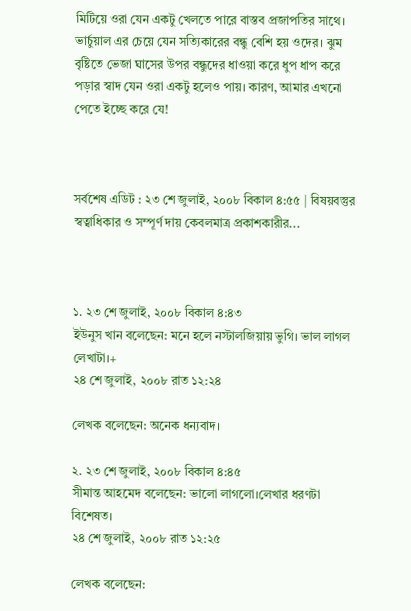মিটিয়ে ওরা যেন একটু খেলতে পারে বাস্তব প্রজাপতির সাথে। ভার্চুয়াল এর চেয়ে যেন সত্যিকারের বন্ধু বেশি হয় ওদের। ঝুম বৃষ্টিতে ভেজা ঘাসের উপর বন্ধুদের ধাওয়া করে ধুপ ধাপ করে পড়ার স্বাদ যেন ওরা একটু হলেও পায়। কারণ, আমার এখনো পেতে ইচ্ছে করে যে!



সর্বশেষ এডিট : ২৩ শে জুলাই, ২০০৮ বিকাল ৪:৫৫ | বিষয়বস্তুর স্বত্বাধিকার ও সম্পূর্ণ দায় কেবলমাত্র প্রকাশকারীর...



১. ২৩ শে জুলাই, ২০০৮ বিকাল ৪:৪৩
ইউনুস খান বলেছেন: মনে হলে নস্টালজিয়ায় ভুগি। ভাল লাগল লেখাটা।+
২৪ শে জুলাই, ২০০৮ রাত ১২:২৪

লেখক বলেছেন: অনেক ধন্যবাদ।

২. ২৩ শে জুলাই, ২০০৮ বিকাল ৪:৪৫
সীমান্ত আহমেদ বলেছেন: ভালো লাগলো।লেখার ধরণটা বিশেষত।
২৪ শে জুলাই, ২০০৮ রাত ১২:২৫

লেখক বলেছেন: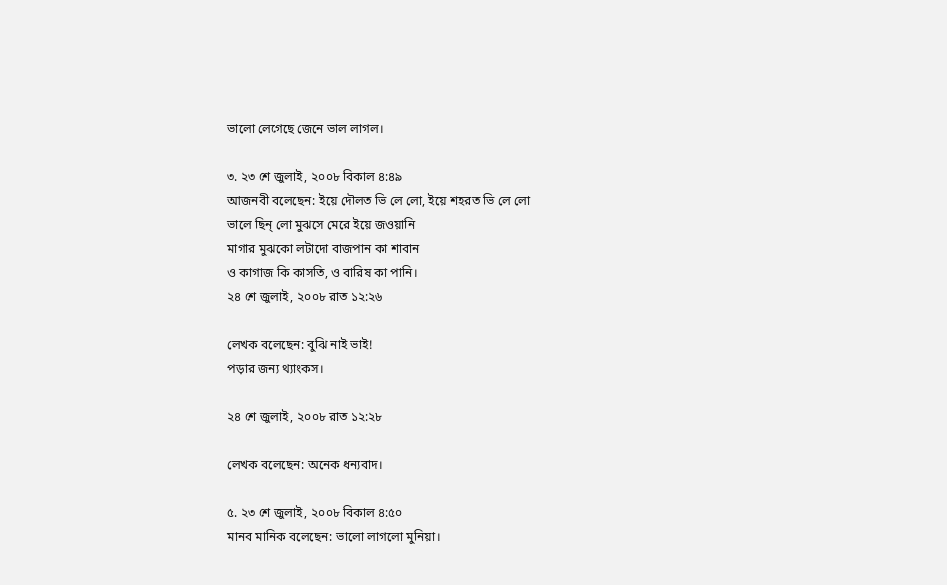ভালো লেগেছে জেনে ভাল লাগল।

৩. ২৩ শে জুলাই, ২০০৮ বিকাল ৪:৪৯
আজনবী বলেছেন: ইয়ে দৌলত ভি লে লো, ইয়ে শহরত ভি লে লো
ভালে ছিন্ লো মুঝসে মেরে ইয়ে জওয়ানি
মাগার মুঝকো লটাদো বাজপান কা শাবান
ও কাগাজ কি কাসতি, ও বারিষ কা পানি।
২৪ শে জুলাই, ২০০৮ রাত ১২:২৬

লেখক বলেছেন: বুঝি নাই ভাই!
পড়ার জন্য থ্যাংকস।

২৪ শে জুলাই, ২০০৮ রাত ১২:২৮

লেখক বলেছেন: অনেক ধন্যবাদ।

৫. ২৩ শে জুলাই, ২০০৮ বিকাল ৪:৫০
মানব মানিক বলেছেন: ভালো লাগলো মুনিয়া।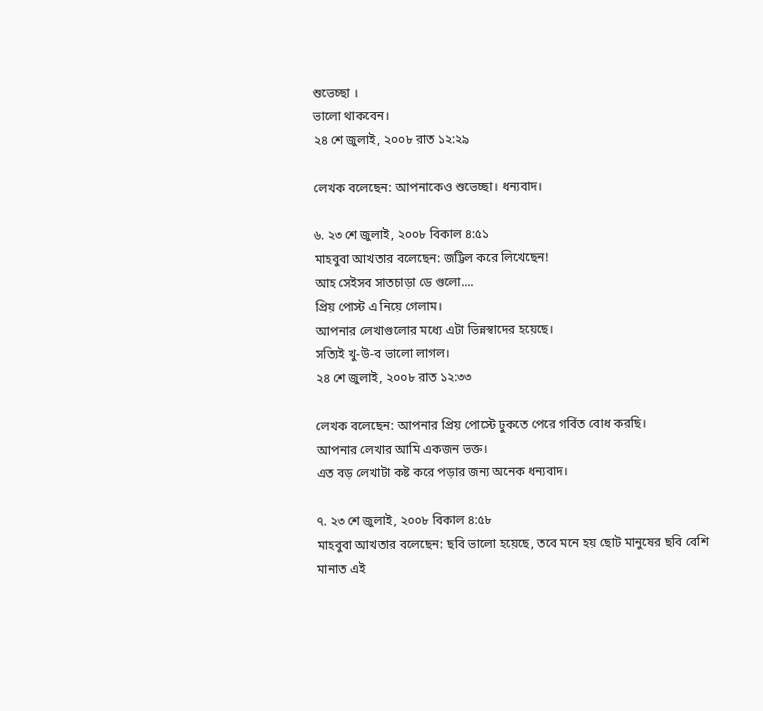শুভেচ্ছা ।
ভালো থাকবেন।
২৪ শে জুলাই, ২০০৮ রাত ১২:২৯

লেখক বলেছেন: আপনাকেও শুভেচ্ছা। ধন্যবাদ।

৬. ২৩ শে জুলাই, ২০০৮ বিকাল ৪:৫১
মাহবুবা আখতার বলেছেন: জট্টিল করে লিখেছেন!
আহ সেইসব সাতচাড়া ডে গুলো....
প্রিয় পোস্ট এ নিয়ে গেলাম।
আপনার লেখাগুলোর মধ্যে এটা ভিন্নস্বাদের হয়েছে।
সত্যিই খু-উ-ব ভালো লাগল।
২৪ শে জুলাই, ২০০৮ রাত ১২:৩৩

লেখক বলেছেন: আপনার প্রিয় পোস্টে ঢুকতে পেরে গর্বিত বোধ করছি।
আপনার লেখার আমি একজন ভক্ত।
এত বড় লেখাটা কষ্ট করে পড়ার জন্য অনেক ধন্যবাদ।

৭. ২৩ শে জুলাই, ২০০৮ বিকাল ৪:৫৮
মাহবুবা আখতার বলেছেন: ছবি ভালো হয়েছে, তবে মনে হয় ছোট মানুষের ছবি বেশি মানাত এই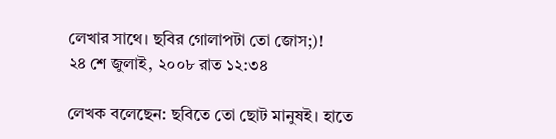লেখার সাথে। ছবির গোলাপটা তো জোস;)!
২৪ শে জুলাই, ২০০৮ রাত ১২:৩৪

লেখক বলেছেন: ছবিতে তো ছোট মানুষই। হাতে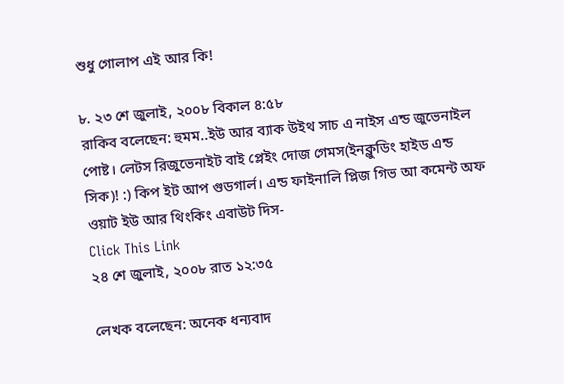শুধু গোলাপ এই আর কি!

৮. ২৩ শে জুলাই, ২০০৮ বিকাল ৪:৫৮
রাকিব বলেছেন: হুমম..ইউ আর ব্যাক উইথ সাচ এ নাইস এন্ড জুভেনাইল পোষ্ট। লেটস রিজুভেনাইট বাই প্লেইং দোজ গেমস(ইনক্লুডিং হাইড এন্ড সিক)! :) কিপ ইট আপ গুডগার্ল। এন্ড ফাইনালি প্লিজ গিভ আ কমেন্ট অফ ওয়াট ইউ আর থিংকিং এবাউট দিস-
Click This Link
২৪ শে জুলাই, ২০০৮ রাত ১২:৩৫

লেখক বলেছেন: অনেক ধন্যবাদ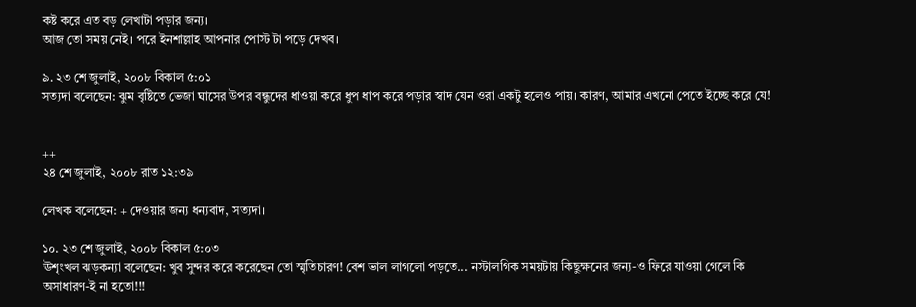কষ্ট করে এত বড় লেখাটা পড়ার জন্য।
আজ তো সময় নেই। পরে ইনশাল্লাহ আপনার পোস্ট টা পড়ে দেখব।

৯. ২৩ শে জুলাই, ২০০৮ বিকাল ৫:০১
সত্যদা বলেছেন: ঝুম বৃষ্টিতে ভেজা ঘাসের উপর বন্ধুদের ধাওয়া করে ধুপ ধাপ করে পড়ার স্বাদ যেন ওরা একটু হলেও পায়। কারণ, আমার এখনো পেতে ইচ্ছে করে যে!


++
২৪ শে জুলাই, ২০০৮ রাত ১২:৩৯

লেখক বলেছেন: + দেওয়ার জন্য ধন্যবাদ, সত্যদা।

১০. ২৩ শে জুলাই, ২০০৮ বিকাল ৫:০৩
ঊশৃংখল ঝড়কন্যা বলেছেন: খুব সুন্দর করে করেছেন তো স্মৃতিচারণ! বেশ ভাল লাগলো পড়তে... নস্টালগিক সময়টায় কিছুক্ষনের জন্য-ও ফিরে যাওয়া গেলে কি অসাধারণ-ই না হতো!!!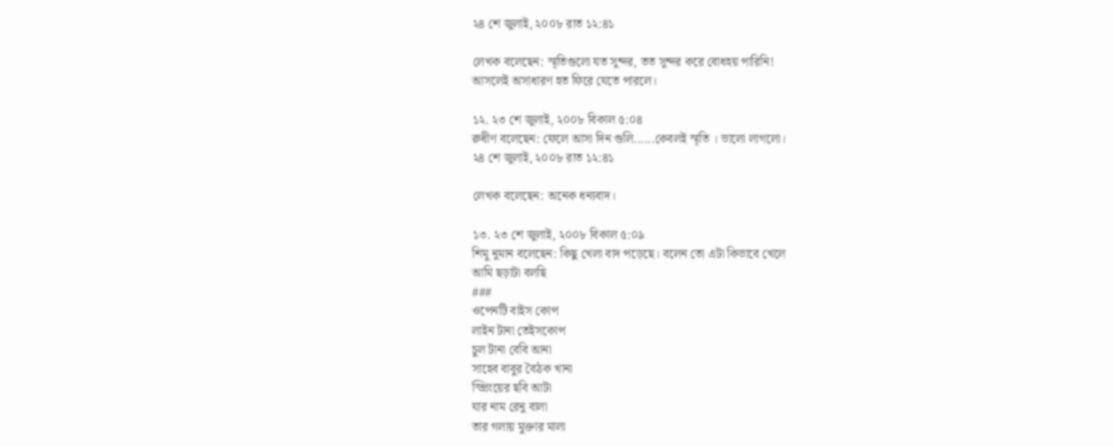২৪ শে জুলাই, ২০০৮ রাত ১২:৪১

লেখক বলেছেন: স্মৃতিগুলো যত সুন্দর, তত সুন্দর করে বোধহয় পারিনি!
আসলেই অসাধারণ হত ফিরে যেতে পারলে।

১২. ২৩ শে জুলাই, ২০০৮ বিকাল ৫:০৪
রুধীণ বলেছেন: ফেলে আসা দিন গুলি......কেবলই স্মৃতি । ভালো লাগলো।
২৪ শে জুলাই, ২০০৮ রাত ১২:৪১

লেখক বলেছেন: অনেক ধন্যবাদ।

১৩. ২৩ শে জুলাই, ২০০৮ বিকাল ৫:০৯
শিমু নুমান বলেছেন: কিছু খেলা বাদ পড়েছে। বলেন তো এটা কিভাবে খেলে
আমি ছড়াটা বলছি
###
ওপেনটি বাইস কোপ
লাইন টানা তেইসকোপ
চুল টানা বেবি আনা
সাহেব বাবুর বৈঠক খানা
স্প্রিংয়ের ছবি আটা
যার নাম রেনু বালা
তার গলায় মুক্তার মালা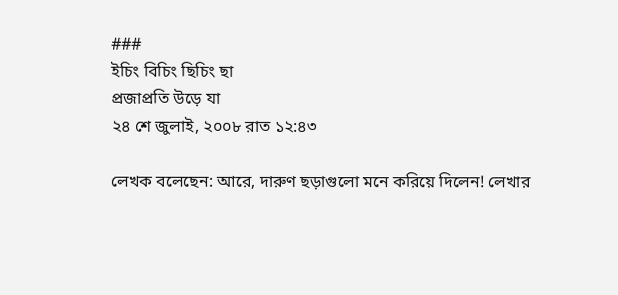###
ইচিং বিচিং ছিচিং ছা
প্রজাপ্রতি উড়ে যা
২৪ শে জুলাই, ২০০৮ রাত ১২:৪৩

লেখক বলেছেন: আরে, দারুণ ছড়াগুলো মনে করিয়ে দিলেন! লেখার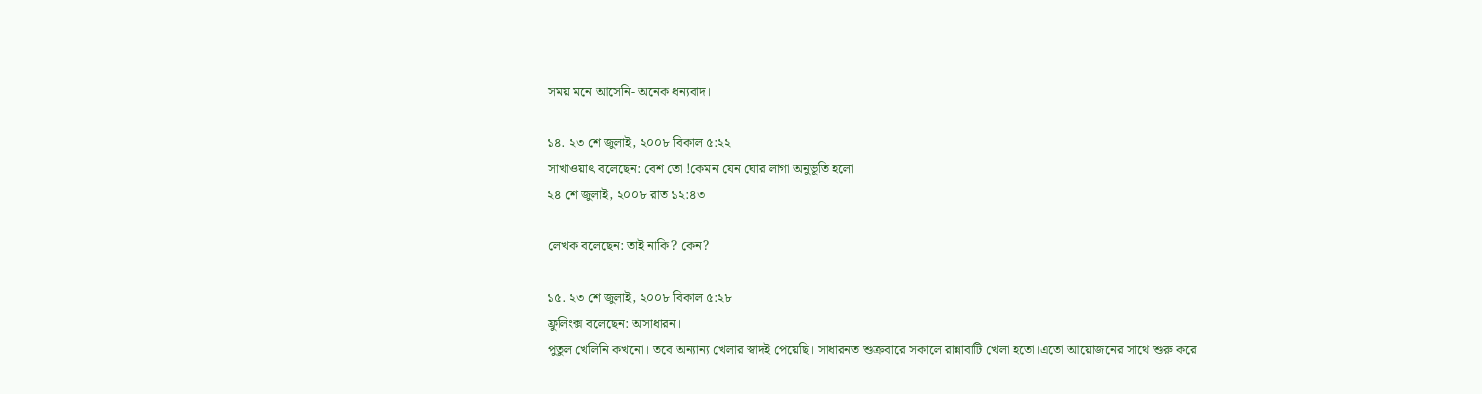সময় মনে আসেনি- অনেক ধন্যবাদ।

১৪. ২৩ শে জুলাই, ২০০৮ বিকাল ৫:২২
সাখাওয়াৎ বলেছেন: বেশ তো !কেমন যেন ঘোর লাগা অনুভূতি হলো
২৪ শে জুলাই, ২০০৮ রাত ১২:৪৩

লেখক বলেছেন: তাই নাকি? কেন?

১৫. ২৩ শে জুলাই, ২০০৮ বিকাল ৫:২৮
ফ্রুলিংক্স বলেছেন: অসাধারন।
পুতুল খেলিনি কখনো। তবে অন্যান্য খেলার স্বাদই পেয়েছি। সাধারনত শুক্রবারে সকালে রান্নাবাটি খেলা হতো।এতো আয়োজনের সাথে শুরু করে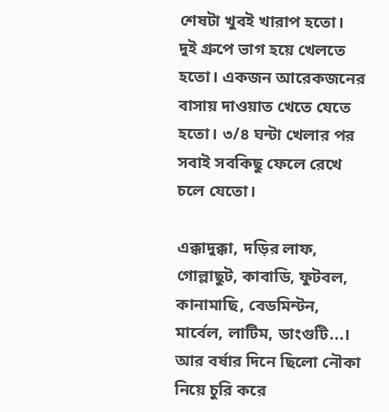শেষটা খুবই খারাপ হতো। দুই গ্রুপে ভাগ হয়ে খেলতে হতো। একজন আরেকজনের বাসায় দাওয়াত খেতে যেতে হতো। ৩/৪ ঘন্টা খেলার পর সবাই সবকিছু ফেলে রেখে চলে যেতো।

এক্কাদুক্কা, দড়ির লাফ, গোল্লাছুট, কাবাডি, ফুটবল, কানামাছি, বেডমিন্টন, মার্বেল, লাটিম, ডাংগুটি...। আর বর্ষার দিনে ছিলো নৌকা নিয়ে চুরি করে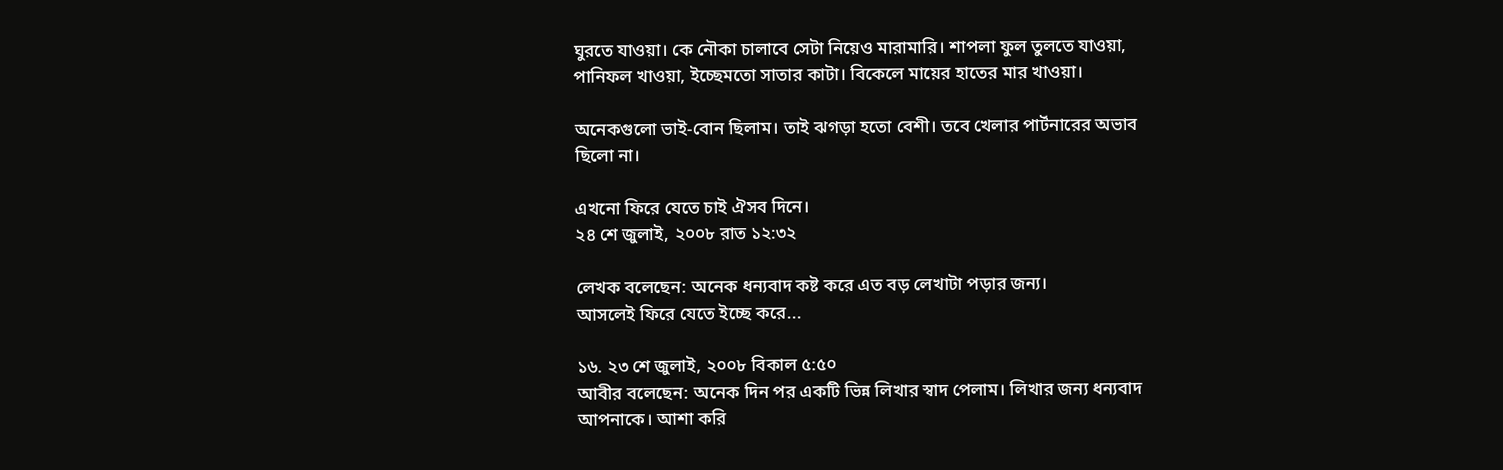ঘুরতে যাওয়া। কে নৌকা চালাবে সেটা নিয়েও মারামারি। শাপলা ফুল তুলতে যাওয়া, পানিফল খাওয়া, ইচ্ছেমতো সাতার কাটা। বিকেলে মায়ের হাতের মার খাওয়া।

অনেকগুলো ভাই-বোন ছিলাম। তাই ঝগড়া হতো বেশী। তবে খেলার পার্টনারের অভাব ছিলো না।

এখনো ফিরে যেতে চাই ঐসব দিনে।
২৪ শে জুলাই, ২০০৮ রাত ১২:৩২

লেখক বলেছেন: অনেক ধন্যবাদ কষ্ট করে এত বড় লেখাটা পড়ার জন্য।
আসলেই ফিরে যেতে ইচ্ছে করে...

১৬. ২৩ শে জুলাই, ২০০৮ বিকাল ৫:৫০
আবীর বলেছেন: অনেক দিন পর একটি ভিন্ন লিখার স্বাদ পেলাম। লিখার জন্য ধন্যবাদ আপনাকে। আশা করি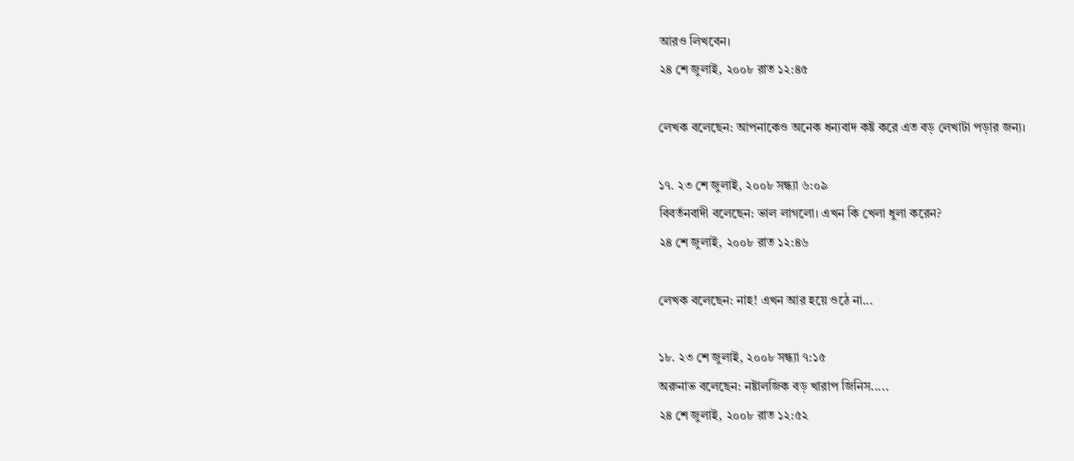আরও লিখবেন।
২৪ শে জুলাই, ২০০৮ রাত ১২:৪৫

লেখক বলেছেন: আপনাকেও অনেক ধন্যবাদ কষ্ট করে এত বড় লেখাটা পড়ার জন্য।

১৭. ২৩ শে জুলাই, ২০০৮ সন্ধ্যা ৬:০৯
বিবর্তনবাদী বলেছেন: ভাল লাগলো। এখন কি খেলা ধুলা করেন?
২৪ শে জুলাই, ২০০৮ রাত ১২:৪৬

লেখক বলেছেন: নাহ! এখন আর হয়ে ওঠে না...

১৮. ২৩ শে জুলাই, ২০০৮ সন্ধ্যা ৭:১৫
অরুনাভ বলেছেন: নষ্টালজিক বড় খারাপ জিনিস.....
২৪ শে জুলাই, ২০০৮ রাত ১২:৫২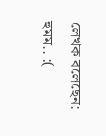লেখক বলেছেন: হুমম.. :(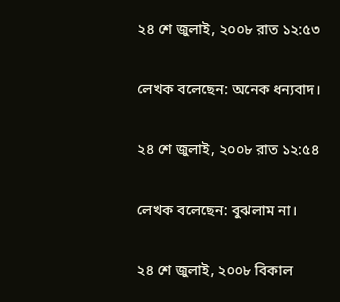২৪ শে জুলাই, ২০০৮ রাত ১২:৫৩

লেখক বলেছেন: অনেক ধন্যবাদ।

২৪ শে জুলাই, ২০০৮ রাত ১২:৫৪

লেখক বলেছেন: বুঝলাম না।

২৪ শে জুলাই, ২০০৮ বিকাল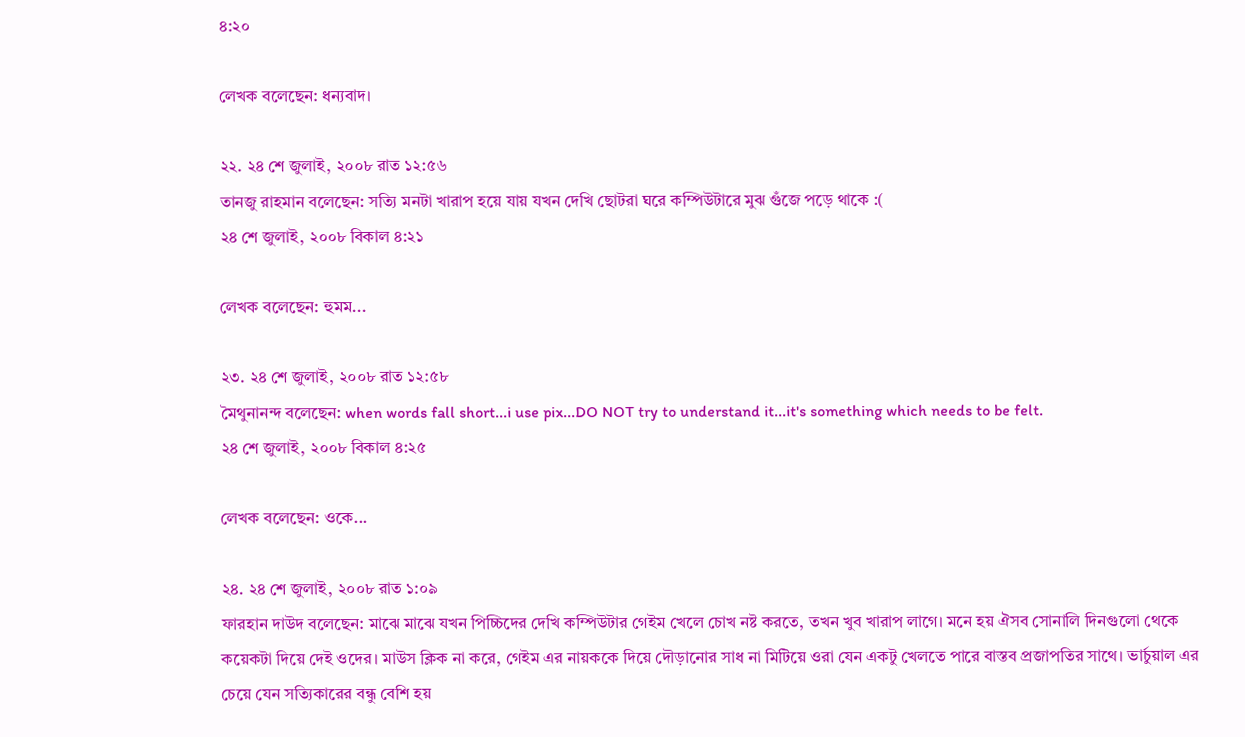৪:২০

লেখক বলেছেন: ধন্যবাদ।

২২. ২৪ শে জুলাই, ২০০৮ রাত ১২:৫৬
তানজু রাহমান বলেছেন: সত্যি মনটা খারাপ হয়ে যায় যখন দেখি ছোটরা ঘরে কম্পিউটারে মুঝ গুঁজে পড়ে থাকে :(
২৪ শে জুলাই, ২০০৮ বিকাল ৪:২১

লেখক বলেছেন: হুমম...

২৩. ২৪ শে জুলাই, ২০০৮ রাত ১২:৫৮
মৈথুনানন্দ বলেছেন: when words fall short...i use pix...DO NOT try to understand it...it's something which needs to be felt.
২৪ শে জুলাই, ২০০৮ বিকাল ৪:২৫

লেখক বলেছেন: ওকে...

২৪. ২৪ শে জুলাই, ২০০৮ রাত ১:০৯
ফারহান দাউদ বলেছেন: মাঝে মাঝে যখন পিচ্চিদের দেখি কম্পিউটার গেইম খেলে চোখ নষ্ট করতে, তখন খুব খারাপ লাগে। মনে হয় ঐসব সোনালি দিনগুলো থেকে কয়েকটা দিয়ে দেই ওদের। মাউস ক্লিক না করে, গেইম এর নায়ককে দিয়ে দৌড়ানোর সাধ না মিটিয়ে ওরা যেন একটু খেলতে পারে বাস্তব প্রজাপতির সাথে। ভার্চুয়াল এর চেয়ে যেন সত্যিকারের বন্ধু বেশি হয়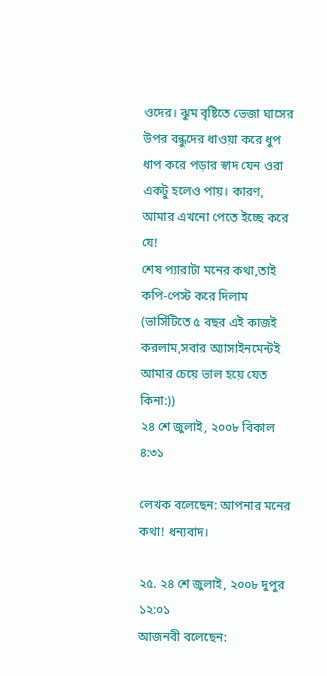ওদের। ঝুম বৃষ্টিতে ভেজা ঘাসের উপর বন্ধুদের ধাওয়া করে ধুপ ধাপ করে পড়ার স্বাদ যেন ওরা একটু হলেও পায়। কারণ, আমার এখনো পেতে ইচ্ছে করে যে!
শেষ প্যারাটা মনের কথা,তাই কপি-পেস্ট করে দিলাম (ভার্সিটিতে ৫ বছর এই কাজই করলাম,সবার অ্যাসাইনমেন্টই আমার চেয়ে ভাল হয়ে যেত কিনা:))
২৪ শে জুলাই, ২০০৮ বিকাল ৪:৩১

লেখক বলেছেন: আপনার মনের কথা! ধন্যবাদ।

২৫. ২৪ শে জুলাই, ২০০৮ দুপুর ১২:০১
আজনবী বলেছেন: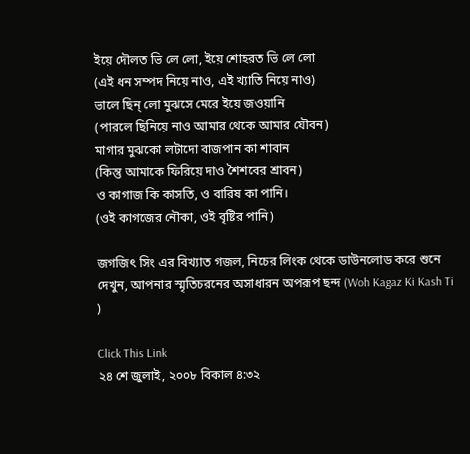ইয়ে দৌলত ভি লে লো, ইয়ে শোহরত ভি লে লো
(এই ধন সম্পদ নিয়ে নাও, এই খ্যাতি নিয়ে নাও)
ভালে ছিন্ লো মুঝসে মেরে ইয়ে জওয়ানি
(পারলে ছিনিয়ে নাও আমার থেকে আমার যৌবন)
মাগার মুঝকো লটাদো বাজপান কা শাবান
(কিন্তু আমাকে ফিরিয়ে দাও শৈশবের শ্রাবন)
ও কাগাজ কি কাসতি, ও বারিষ কা পানি।
(ওই কাগজের নৌকা, ওই বৃষ্টির পানি)

জগজিৎ সিং এর বিখ্যাত গজল, নিচের লিংক থেকে ডাউনলোড করে শুনে দেখুন, আপনার স্মৃতিচরনের অসাধারন অপরূপ ছন্দ (Woh Kagaz Ki Kash Ti )

Click This Link
২৪ শে জুলাই, ২০০৮ বিকাল ৪:৩২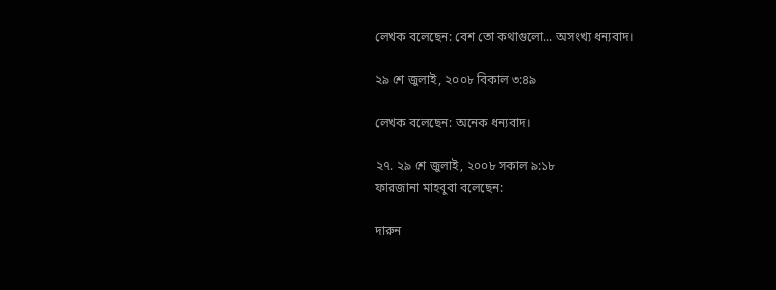লেখক বলেছেন: বেশ তো কথাগুলো... অসংখ্য ধন্যবাদ।

২৯ শে জুলাই, ২০০৮ বিকাল ৩:৪৯

লেখক বলেছেন: অনেক ধন্যবাদ।

২৭. ২৯ শে জুলাই, ২০০৮ সকাল ৯:১৮
ফারজানা মাহবুবা বলেছেন:

দারুন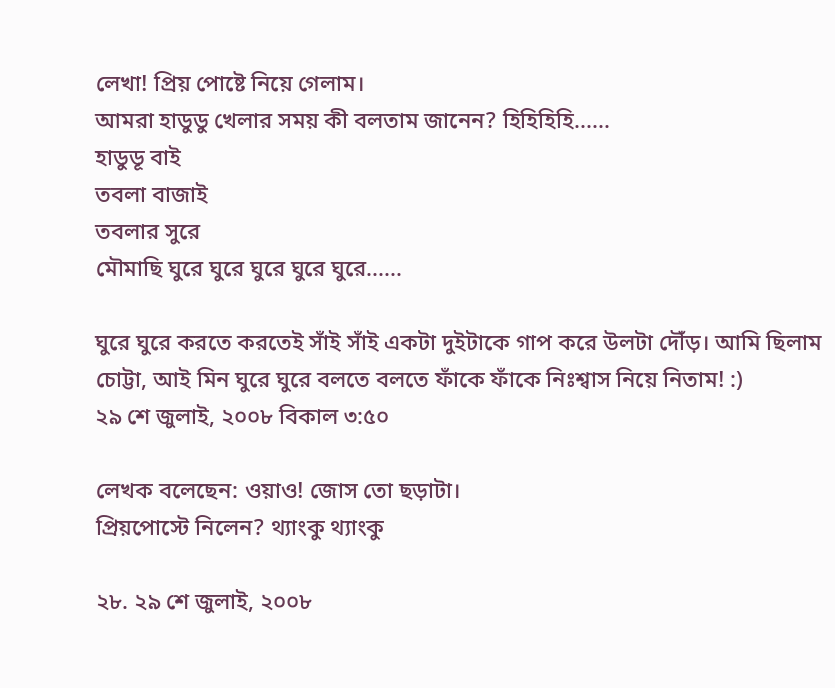লেখা! প্রিয় পোষ্টে নিয়ে গেলাম।
আমরা হাডুডু খেলার সময় কী বলতাম জানেন? হিহিহিহি......
হাডুডূ বাই
তবলা বাজাই
তবলার সুরে
মৌমাছি ঘুরে ঘুরে ঘুরে ঘুরে ঘুরে......

ঘুরে ঘুরে করতে করতেই সাঁই সাঁই একটা দুইটাকে গাপ করে উলটা দৌঁড়। আমি ছিলাম চোট্টা, আই মিন ঘুরে ঘুরে বলতে বলতে ফাঁকে ফাঁকে নিঃশ্বাস নিয়ে নিতাম! :)
২৯ শে জুলাই, ২০০৮ বিকাল ৩:৫০

লেখক বলেছেন: ওয়াও! জোস তো ছড়াটা।
প্রিয়পোস্টে নিলেন? থ্যাংকু থ্যাংকু

২৮. ২৯ শে জুলাই, ২০০৮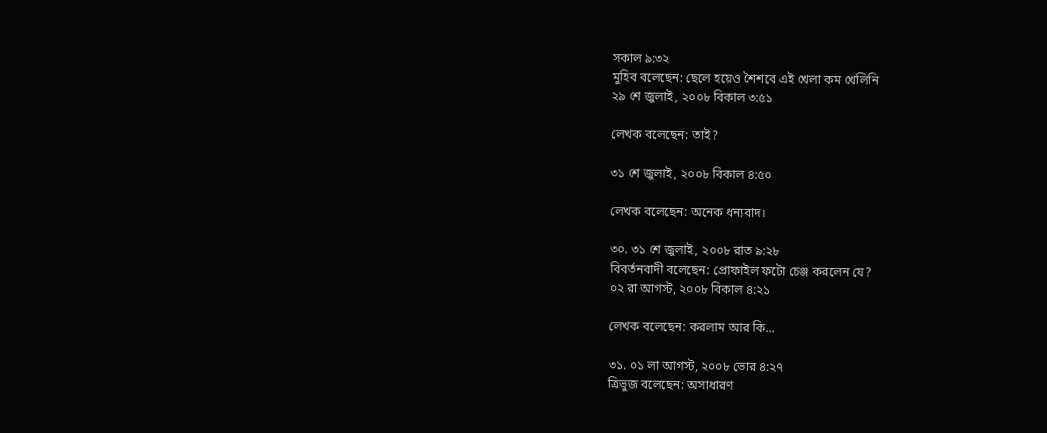সকাল ৯:৩২
মুহিব বলেছেন: ছেলে হয়েও শৈশবে এই খেলা কম খেলিনি
২৯ শে জুলাই, ২০০৮ বিকাল ৩:৫১

লেখক বলেছেন: তাই?

৩১ শে জুলাই, ২০০৮ বিকাল ৪:৫০

লেখক বলেছেন: অনেক ধন্যবাদ।

৩০. ৩১ শে জুলাই, ২০০৮ রাত ৯:২৮
বিবর্তনবাদী বলেছেন: প্রোফাইল ফটো চেঞ্জ করলেন যে?
০২ রা আগস্ট, ২০০৮ বিকাল ৪:২১

লেখক বলেছেন: করলাম আর কি...

৩১. ০১ লা আগস্ট, ২০০৮ ভোর ৪:২৭
ত্রিভুজ বলেছেন: অসাধারণ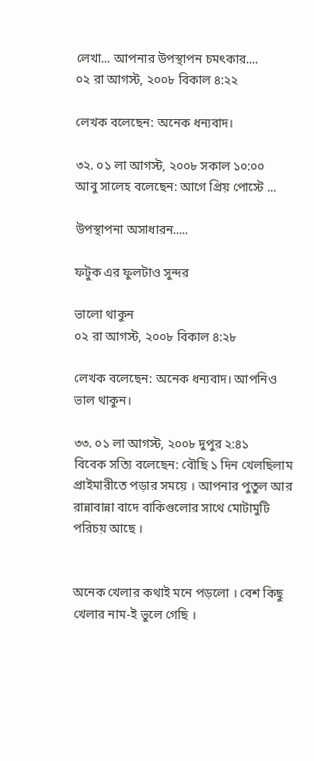লেখা... আপনার উপস্থাপন চমৎকার....
০২ রা আগস্ট, ২০০৮ বিকাল ৪:২২

লেখক বলেছেন: অনেক ধন্যবাদ।

৩২. ০১ লা আগস্ট, ২০০৮ সকাল ১০:০০
আবু সালেহ বলেছেন: আগে প্রিয় পোস্টে ...

উপস্থাপনা অসাধারন.....

ফটুক এর ফুলটাও সুন্দর

ভালো থাকুন
০২ রা আগস্ট, ২০০৮ বিকাল ৪:২৮

লেখক বলেছেন: অনেক ধন্যবাদ। আপনিও ভাল থাকুন।

৩৩. ০১ লা আগস্ট, ২০০৮ দুপুর ২:৪১
বিবেক সত্যি বলেছেন: বৌছি ১ দিন খেলছিলাম প্রাইমারীতে পড়ার সময়ে । আপনার পুতুল আর রান্নাবান্না বাদে বাকিগুলোর সাথে মোটামুটি পরিচয় আছে ।


অনেক খেলার কথাই মনে পড়লো । বেশ কিছু খেলার নাম-ই ভুলে গেছি ।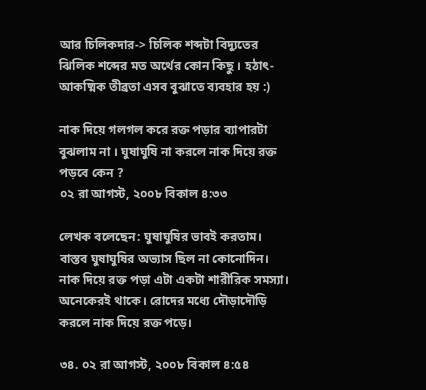আর চিলিকদার-> চিলিক শব্দটা বিদ্যুতের ঝিলিক শব্দের মত অর্থের কোন কিছু । হঠাৎ-আকষ্মিক তীব্রতা এসব বুঝাতে ব্যবহার হয় :)

নাক দিয়ে গলগল করে রক্ত পড়ার ব্যাপারটা বুঝলাম না । ঘুষাঘুষি না করলে নাক দিয়ে রক্ত পড়বে কেন ?
০২ রা আগস্ট, ২০০৮ বিকাল ৪:৩৩

লেখক বলেছেন: ঘুষাঘুষির ভাবই করতাম। বাস্তব ঘুষাঘুষির অভ্যাস ছিল না কোনোদিন।
নাক দিয়ে রক্ত পড়া এটা একটা শারীরিক সমস্যা। অনেকেরই থাকে। রোদের মধ্যে দৌড়াদৌড়ি করলে নাক দিয়ে রক্ত পড়ে।

৩৪. ০২ রা আগস্ট, ২০০৮ বিকাল ৪:৫৪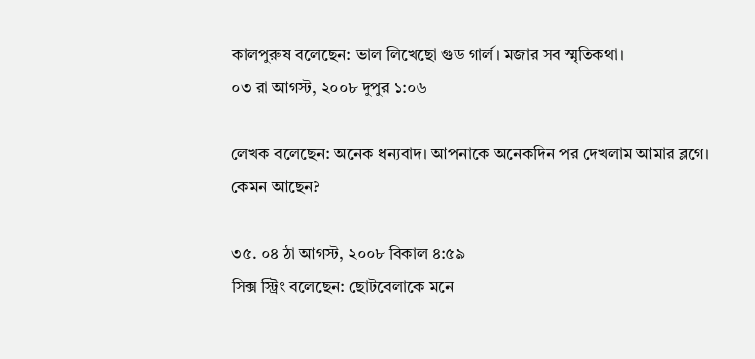কালপুরুষ বলেছেন: ভাল লিখেছো গুড গার্ল। মজার সব স্মৃতিকথা।
০৩ রা আগস্ট, ২০০৮ দুপুর ১:০৬

লেখক বলেছেন: অনেক ধন্যবাদ। আপনাকে অনেকদিন পর দেখলাম আমার ব্লগে। কেমন আছেন?

৩৫. ০৪ ঠা আগস্ট, ২০০৮ বিকাল ৪:৫৯
সিক্স স্ট্রিং বলেছেন: ছোটবেলাকে মনে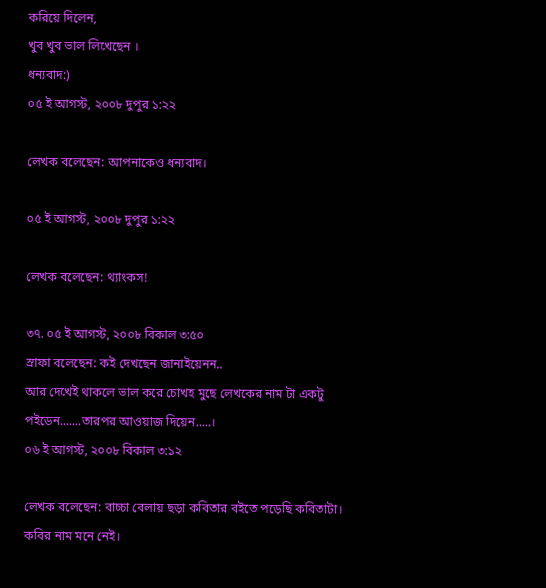করিয়ে দিলেন,
খুব খুব ভাল লিখেছেন ।
ধন্যবাদ:)
০৫ ই আগস্ট, ২০০৮ দুপুর ১:২২

লেখক বলেছেন: আপনাকেও ধন্যবাদ।

০৫ ই আগস্ট, ২০০৮ দুপুর ১:২২

লেখক বলেছেন: থ্যাংকস!

৩৭. ০৫ ই আগস্ট, ২০০৮ বিকাল ৩:৫০
স্রাফা বলেছেন: কই দেখছেন জানাইয়েনন..
আর দেখেই থাকলে ভাল করে চোখহ মুছে লেখকের নাম টা একটু পইডেন.......তারপর আওয়াজ দিয়েন.....।
০৬ ই আগস্ট, ২০০৮ বিকাল ৩:১২

লেখক বলেছেন: বাচ্চা বেলায় ছড়া কবিতার বইতে পড়েছি কবিতাটা। কবির নাম মনে নেই।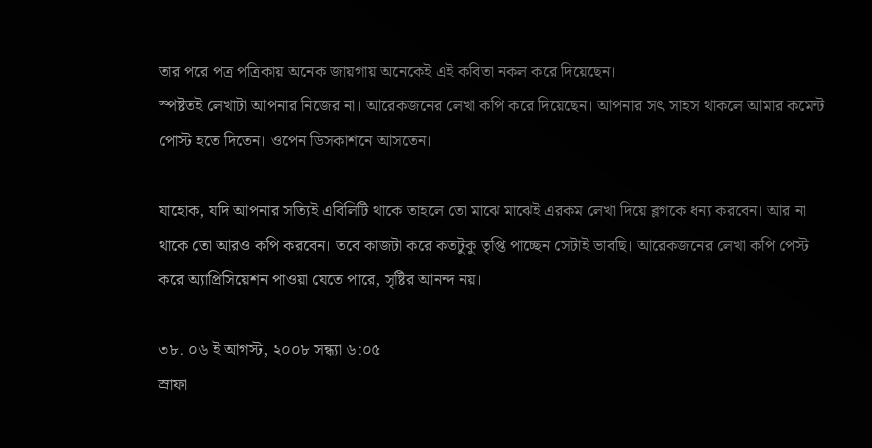তার পরে পত্র পত্রিকায় অনেক জায়গায় অনেকেই এই কবিতা নকল করে দিয়েছেন।
স্পষ্টতই লেখাটা আপনার নিজের না। আরেকজনের লেখা কপি করে দিয়েছেন। আপনার সৎ সাহস থাকলে আমার কমেন্ট পোস্ট হতে দিতেন। ওপেন ডিসকাশনে আসতেন।

যাহোক, যদি আপনার সত্যিই এবিলিটি থাকে তাহলে তো মাঝে মাঝেই এরকম লেখা দিয়ে ব্লগকে ধন্য করবেন। আর না থাকে তো আরও কপি করবেন। তবে কাজটা করে কতটুকু তৃপ্তি পাচ্ছেন সেটাই ভাবছি। আরেকজনের লেখা কপি পেস্ট করে অ্যাপ্রিসিয়েশন পাওয়া যেতে পারে, সৃষ্টির আনন্দ নয়।

৩৮. ০৬ ই আগস্ট, ২০০৮ সন্ধ্যা ৬:০৫
স্রাফা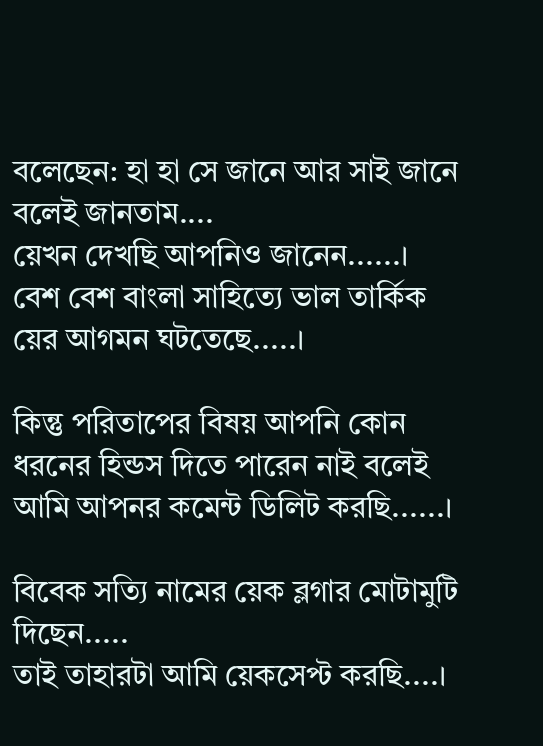বলেছেন: হা হা সে জানে আর সাই জানে বলেই জানতাম....
য়েখন দেখছি আপনিও জানেন......।
বেশ বেশ বাংলা সাহিত্যে ভাল তার্কিক য়ের আগমন ঘটতেছে.....।

কিন্তু পরিতাপের বিষয় আপনি কোন ধরনের হিন্ডস দিতে পারেন নাই বলেই আমি আপনর কমেন্ট ডিলিট করছি......।

বিবেক সত্যি নামের য়েক ব্লগার মোটামুটি দিছেন.....
তাই তাহারটা আমি য়েকসেপ্ট করছি....।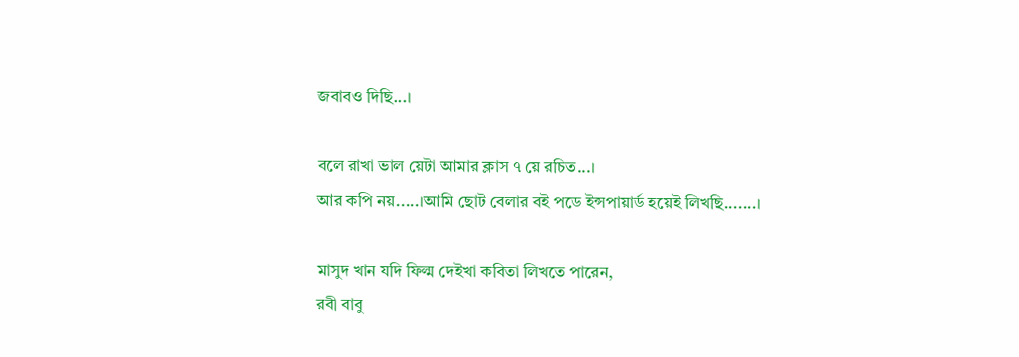জবাবও দিছি...।

বলে রাখা ভাল য়েটা আমার ক্লাস ৭ য়ে রচিত...।
আর কপি নয়.....।আমি ছোট বেলার বই পডে ইন্সপায়ার্ড হয়েই লিখছি.......।

মাসুদ খান যদি ফিল্ম দেইখা কবিতা লিখতে পারেন,
রবী বাবু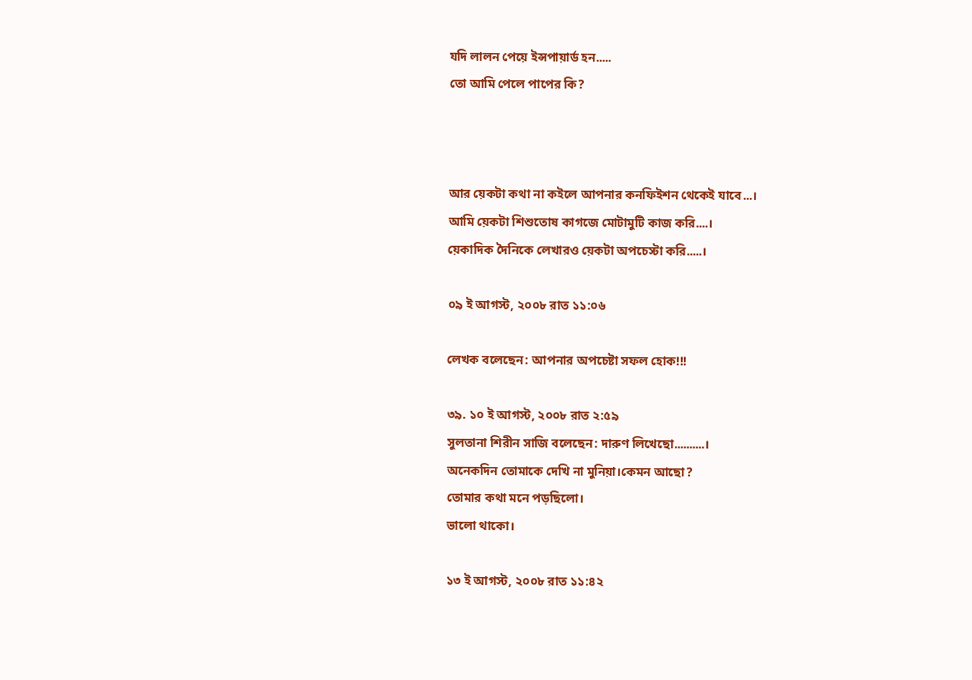যদি লালন পেয়ে ইন্সপায়ার্ড হন.....
তো আমি পেলে পাপের কি?



আর য়েকটা কথা না কইলে আপনার কনফিইশন থেকেই যাবে...।
আমি য়েকটা শিশুতোষ কাগজে মোটামুটি কাজ করি....।
য়েকাদিক দৈনিকে লেখারও য়েকটা অপচেস্টা করি.....।

০৯ ই আগস্ট, ২০০৮ রাত ১১:০৬

লেখক বলেছেন: আপনার অপচেষ্টা সফল হোক!!!

৩৯. ১০ ই আগস্ট, ২০০৮ রাত ২:৫৯
সুলতানা শিরীন সাজি বলেছেন: দারুণ লিখেছো..........।
অনেকদিন তোমাকে দেখি না মুনিয়া।কেমন আছো?
তোমার কথা মনে পড়ছিলো।
ভালো থাকো।

১৩ ই আগস্ট, ২০০৮ রাত ১১:৪২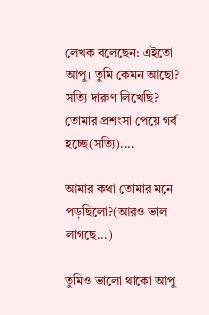লেখক বলেছেন: এইতো আপু। তুমি কেমন আছো?
সত্যি দারুণ লিখেছি? তোমার প্রশংসা পেয়ে গর্ব হচ্ছে(সত্যি)....

আমার কথা তোমার মনে পড়ছিলো?(আরও ভাল লাগছে...)

তুমিও ভালো থাকো আপু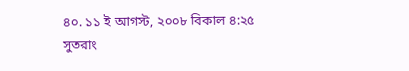৪০. ১১ ই আগস্ট, ২০০৮ বিকাল ৪:২৫
সুতরাং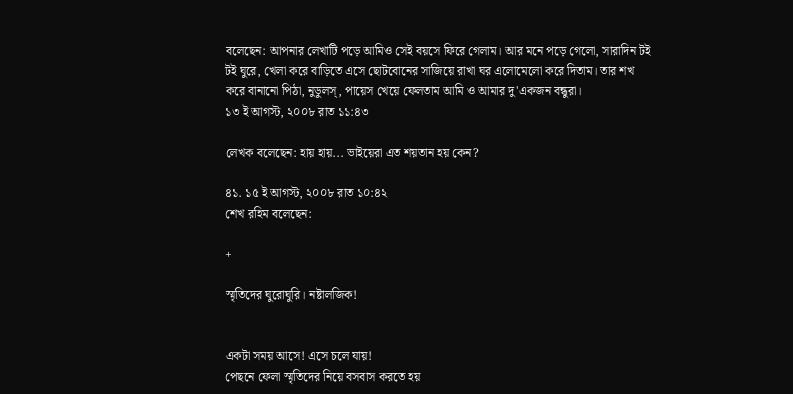বলেছেন: আপনার লেখাটি পড়ে আমিও সেই বয়সে ফিরে গেলাম। আর মনে পড়ে গেলো, সারাদিন টই টই ঘুরে, খেলা করে বাড়িতে এসে ছোটবোনের সাজিয়ে রাখা ঘর এলোমেলো করে দিতাম। তার শখ করে বানানো পিঠা, নুডুলস্, পায়েস খেয়ে ফেলতাম আমি ও আমার দু'একজন বন্ধুরা।
১৩ ই আগস্ট, ২০০৮ রাত ১১:৪৩

লেখক বলেছেন: হায় হায়... ভাইয়েরা এত শয়তান হয় কেন?

৪১. ১৫ ই আগস্ট, ২০০৮ রাত ১০:৪২
শেখ রহিম বলেছেন:

+

স্মৃতিদের ঘুরোঘুরি। নষ্টালজিক!


একটা সময় আসে! এসে চলে যায়!
পেছনে ফেলা স্মৃতিদের নিয়ে বসবাস করতে হয়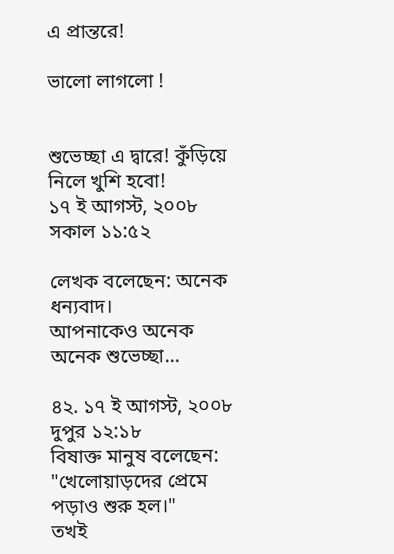এ প্রান্তরে!

ভালো লাগলো !


শুভেচ্ছা এ দ্বারে! কুঁড়িয়ে নিলে খুশি হবো!
১৭ ই আগস্ট, ২০০৮ সকাল ১১:৫২

লেখক বলেছেন: অনেক ধন্যবাদ।
আপনাকেও অনেক অনেক শুভেচ্ছা...

৪২. ১৭ ই আগস্ট, ২০০৮ দুপুর ১২:১৮
বিষাক্ত মানুষ বলেছেন: "খেলোয়াড়দের প্রেমে পড়াও শুরু হল।"
তখই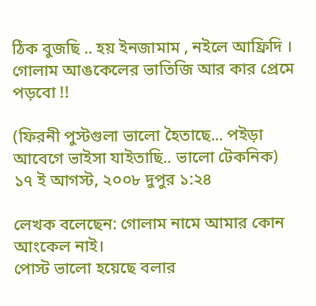ঠিক বুজছি .. হয় ইনজামাম , নইলে আফ্রিদি ।
গোলাম আঙকেলের ভাতিজি আর কার প্রেমে পড়বো !!

(ফিরনী পুস্টগুলা ভালো হৈতাছে... পইড়া আবেগে ভাইসা যাইতাছি.. ভালো টেকনিক)
১৭ ই আগস্ট, ২০০৮ দুপুর ১:২৪

লেখক বলেছেন: গোলাম নামে আমার কোন আংকেল নাই।
পোস্ট ভালো হয়েছে বলার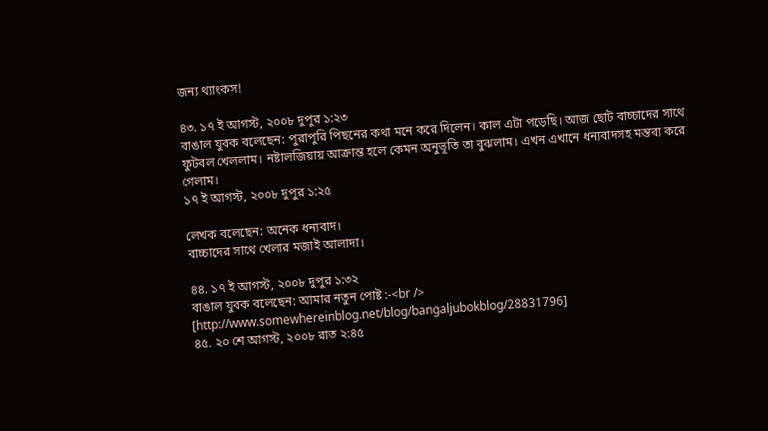জন্য থ্যাংকস!

৪৩. ১৭ ই আগস্ট, ২০০৮ দুপুর ১:২৩
বাঙাল যুবক বলেছেন: পুরাপুরি পিছনের কথা মনে করে দিলেন। কাল এটা পড়েছি। আজ ছোট বাচ্চাদের সাথে ফুটবল খেললাম। নষ্টালজিয়ায় আক্রান্ত হলে কেমন অনুভূতি তা বুঝলাম। এখন এখানে ধন্যবাদসহ মন্তব্য করে গেলাম।
১৭ ই আগস্ট, ২০০৮ দুপুর ১:২৫

লেখক বলেছেন: অনেক ধন্যবাদ।
বাচ্চাদের সাথে খেলার মজাই আলাদা।

৪৪. ১৭ ই আগস্ট, ২০০৮ দুপুর ১:৩২
বাঙাল যুবক বলেছেন: আমার নতুন পোষ্ট :-<br /> [http://www.somewhereinblog.net/blog/bangaljubokblog/28831796]
৪৫. ২০ শে আগস্ট, ২০০৮ রাত ২:৪৫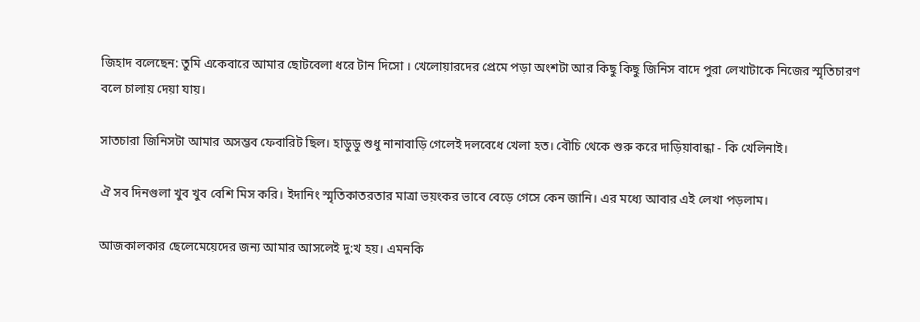জিহাদ বলেছেন: তুমি একেবারে আমার ছোটবেলা ধরে টান দিসো । খেলোয়ারদের প্রেমে পড়া অংশটা আর কিছু কিছু জিনিস বাদে পুরা লেখাটাকে নিজের স্মৃতিচারণ বলে চালায় দেয়া যায়।

সাতচারা জিনিসটা আমার অসম্ভব ফেবারিট ছিল। হাডুডু শুধু নানাবাড়ি গেলেই দলবেধে খেলা হত। বৌচি থেকে শুরু করে দাড়িয়াবান্ধা - কি খেলিনাই।

ঐ সব দিনগুলা খুব খুব বেশি মিস করি। ইদানিং স্মৃতিকাতরতার মাত্রা ভয়ংকর ভাবে বেড়ে গেসে কেন জানি। এর মধ্যে আবার এই লেখা পড়লাম।

আজকালকার ছেলেমেয়েদের জন্য আমার আসলেই দু:খ হয়। এমনকি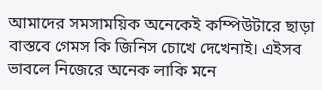আমাদের সমসাময়িক অনেকেই কম্পিউটারে ছাড়া বাস্তবে গেমস কি জিনিস চোখে দেখেনাই। এইসব ভাবলে নিজেরে অনেক লাকি মনে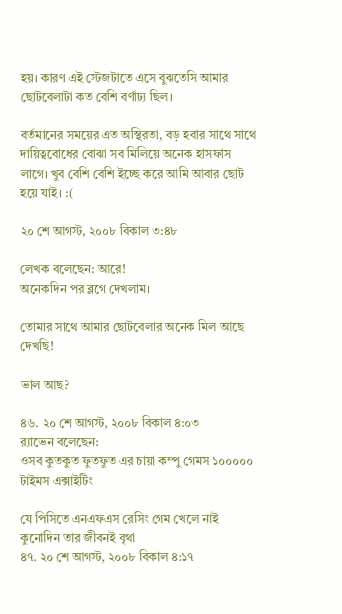হয়। কারণ এই স্টেজটাতে এসে বুঝতেসি আমার ছোটবেলাটা কত বেশি বর্ণাঢ্য ছিল।

বর্তমানের সময়ের এত অস্থিরতা, বড় হবার সাথে সাথে দায়িত্ববোধের বোঝা সব মিলিয়ে অনেক হাসফাস লাগে। খুব বেশি বেশি ইচ্ছে করে আমি আবার ছোট হয়ে যাই। :(

২০ শে আগস্ট, ২০০৮ বিকাল ৩:৪৮

লেখক বলেছেন: আরে!
অনেকদিন পর ব্লগে দেখলাম।

তোমার সাথে আমার ছোটবেলার অনেক মিল আছে দেখছি!

ভাল আছ?

৪৬. ২০ শে আগস্ট, ২০০৮ বিকাল ৪:০৩
র‌্যাভেন বলেছেন:
ওসব কুতকুত ফুতফুত এর চায়া কম্পু গেমস ১০০০০০ টাইমস এক্সাইটিং

যে পিসিতে এনএফএস রেসিং গেম খেলে নাই কুনোদিন তার জীবনই বৃথা
৪৭. ২০ শে আগস্ট, ২০০৮ বিকাল ৪:১৭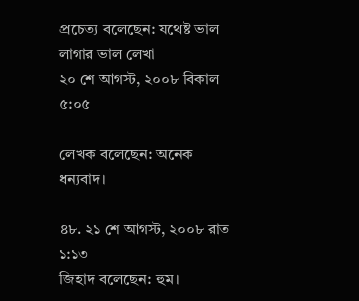প্রচেত্য বলেছেন: যথেষ্ট ভাল লাগার ভাল লেখা
২০ শে আগস্ট, ২০০৮ বিকাল ৫:০৫

লেখক বলেছেন: অনেক ধন্যবাদ।

৪৮. ২১ শে আগস্ট, ২০০৮ রাত ১:১৩
জিহাদ বলেছেন: হুম।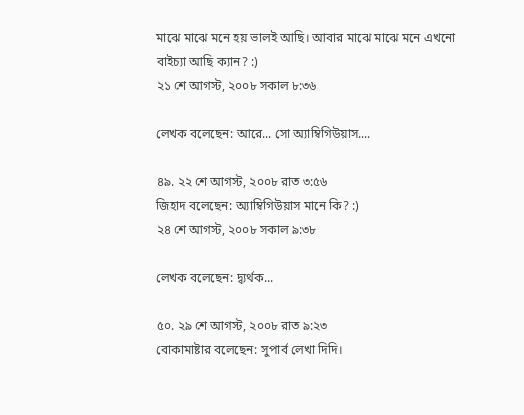মাঝে মাঝে মনে হয় ভালই আছি। আবার মাঝে মাঝে মনে এখনো বাইচ্যা আছি ক্যান? :)
২১ শে আগস্ট, ২০০৮ সকাল ৮:৩৬

লেখক বলেছেন: আরে... সো অ্যাম্বিগিউয়াস....

৪৯. ২২ শে আগস্ট, ২০০৮ রাত ৩:৫৬
জিহাদ বলেছেন: অ্যাম্বিগিউয়াস মানে কি? :)
২৪ শে আগস্ট, ২০০৮ সকাল ৯:৩৮

লেখক বলেছেন: দ্ব্যর্থক...

৫০. ২৯ শে আগস্ট, ২০০৮ রাত ৯:২৩
বোকামাষ্টার বলেছেন: সুপার্ব লেখা দিদি।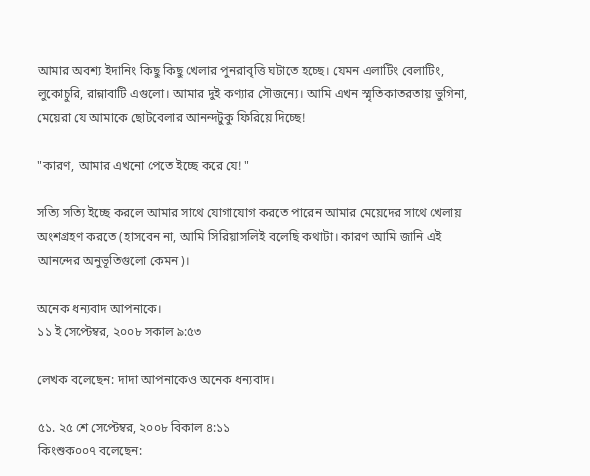আমার অবশ্য ইদানিং কিছু কিছু খেলার পুনরাবৃত্তি ঘটাতে হচ্ছে। যেমন এলাটিং বেলাটিং, লুকোচুরি, রান্নাবাটি এগুলো। আমার দুই কণ্যার সৌজন্যে। আমি এখন স্মৃতিকাতরতায় ভুগিনা, মেয়েরা যে আমাকে ছোটবেলার আনন্দটুকু ফিরিয়ে দিচ্ছে!

"কারণ, আমার এখনো পেতে ইচ্ছে করে যে! "

সত্যি সত্যি ইচ্ছে করলে আমার সাথে যোগাযোগ করতে পারেন আমার মেয়েদের সাথে খেলায় অংশগ্রহণ করতে (হাসবেন না, আমি সিরিয়াসলিই বলেছি কথাটা। কারণ আমি জানি এই আনন্দের অনুভূতিগুলো কেমন)।

অনেক ধন্যবাদ আপনাকে।
১১ ই সেপ্টেম্বর, ২০০৮ সকাল ৯:৫৩

লেখক বলেছেন: দাদা আপনাকেও অনেক ধন্যবাদ।

৫১. ২৫ শে সেপ্টেম্বর, ২০০৮ বিকাল ৪:১১
কিংশুক০০৭ বলেছেন: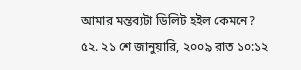আমার মন্তব্যটা ডিলিট হইল কেমনে?
৫২. ২১ শে জানুয়ারি, ২০০৯ রাত ১০:১২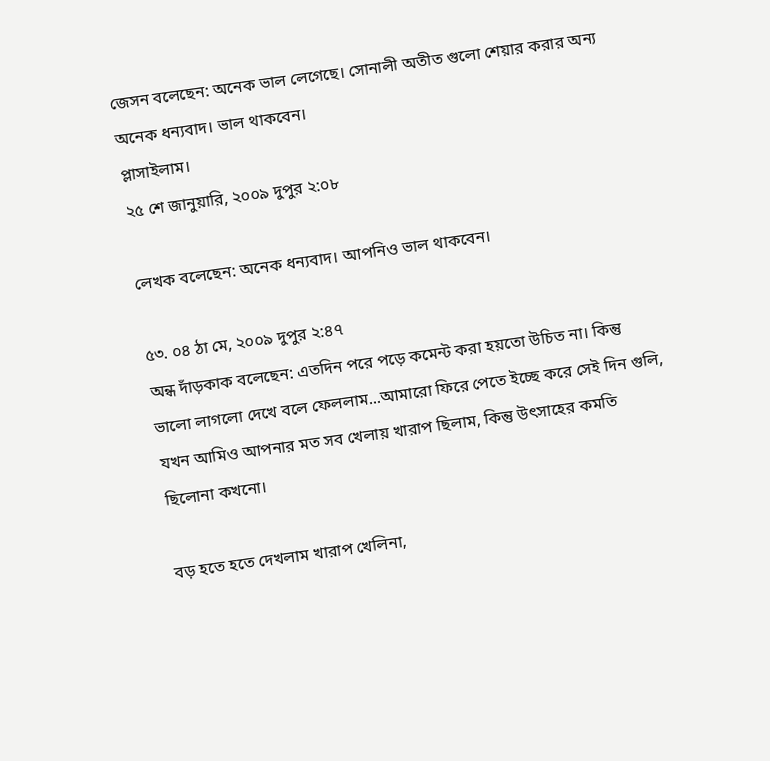জেসন বলেছেন: অনেক ভাল লেগেছে। সোনালী অতীত গুলো শেয়ার করার অন্য অনেক ধন্যবাদ। ভাল থাকবেন।
প্লাসাইলাম।
২৫ শে জানুয়ারি, ২০০৯ দুপুর ২:০৮

লেখক বলেছেন: অনেক ধন্যবাদ। আপনিও ভাল থাকবেন।

৫৩. ০৪ ঠা মে, ২০০৯ দুপুর ২:৪৭
অন্ধ দাঁড়কাক বলেছেন: এতদিন পরে পড়ে কমেন্ট করা হয়তো উচিত না। কিন্তু ভালো লাগলো দেখে বলে ফেললাম...আমারো ফিরে পেতে ইচ্ছে করে সেই দিন গুলি, যখন আমিও আপনার মত সব খেলায় খারাপ ছিলাম, কিন্তু উৎসাহের কমতি ছিলোনা কখনো।

বড় হতে হতে দেখলাম খারাপ খেলিনা,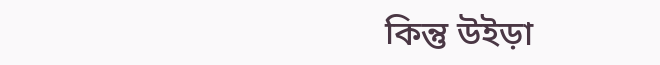কিন্তু উইড়া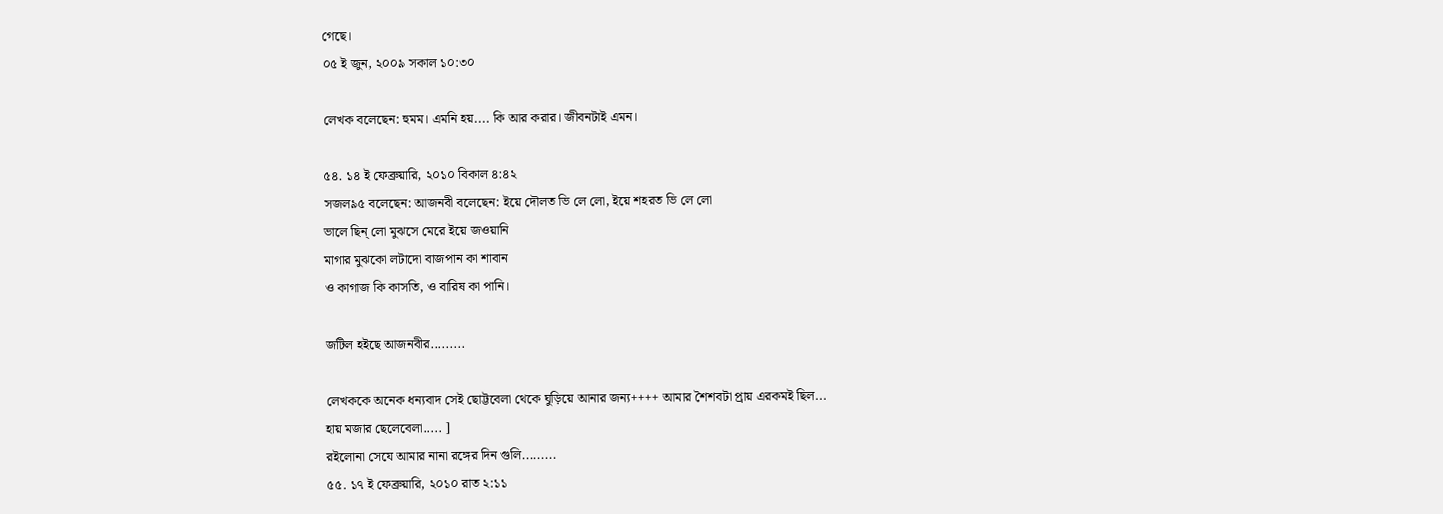গেছে।
০৫ ই জুন, ২০০৯ সকাল ১০:৩০

লেখক বলেছেন: হুমম। এমনি হয়.... কি আর করার। জীবনটাই এমন।

৫৪. ১৪ ই ফেব্রুয়ারি, ২০১০ বিকাল ৪:৪২
সজল৯৫ বলেছেন: আজনবী বলেছেন: ইয়ে দৌলত ভি লে লো, ইয়ে শহরত ভি লে লো
ভালে ছিন্ লো মুঝসে মেরে ইয়ে জওয়ানি
মাগার মুঝকো লটাদো বাজপান কা শাবান
ও কাগাজ কি কাসতি, ও বারিষ কা পানি।

জটিল হইছে আজনবীর.........

লেখককে অনেক ধন্যবাদ সেই ছোট্টবেলা থেকে ঘুড়িয়ে আনার জন্য++++ আমার শৈশবটা প‌্রায় এরকমই ছিল...
হায় মজার ছেলেবেলা..... ]
রইলোনা সেযে আমার নানা রঙ্গের দিন গুলি.........
৫৫. ১৭ ই ফেব্রুয়ারি, ২০১০ রাত ২:১১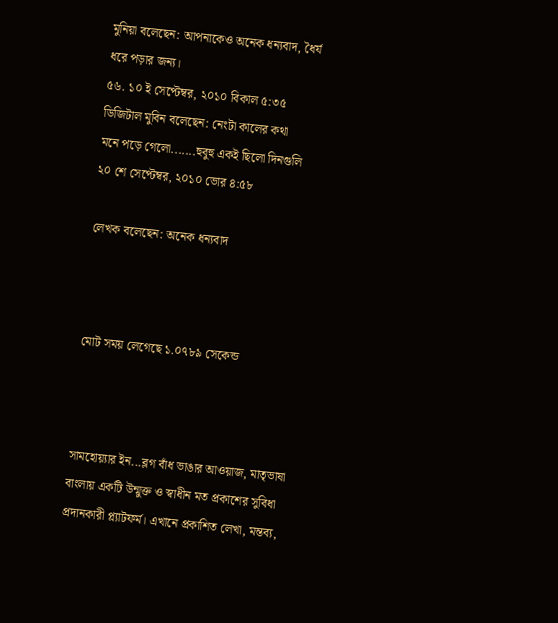মুনিয়া বলেছেন: আপনাকেও অনেক ধন্যবাদ, ধৈর্য ধরে পড়ার জন্য।
৫৬. ১০ ই সেপ্টেম্বর, ২০১০ বিকাল ৫:৩৫
ডিজিটাল মুবিন বলেছেন: নেংটা কালের কথা
মনে পড়ে গেলো.......হুবুহু একই ছিলো দিনগুলি
২০ শে সেপ্টেম্বর, ২০১০ ভোর ৪:৫৮

লেখক বলেছেন: অনেক ধন্যবাদ



মোট সময় লেগেছে ১.০৭৮৯ সেকেন্ড



সামহোয়‍্যার ইন...ব্লগ বাঁধ ভাঙার আওয়াজ, মাতৃভাষা বাংলায় একটি উন্মুক্ত ও স্বাধীন মত প্রকাশের সুবিধা প্রদানকারী প্ল্যাটফর্ম। এখানে প্রকাশিত লেখা, মন্তব‍্য,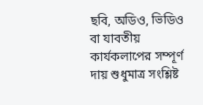ছবি, অডিও, ভিডিও বা যাবতীয় কার্যকলাপের সম্পূর্ণ দায় শুধুমাত্র সংশ্লিষ্ট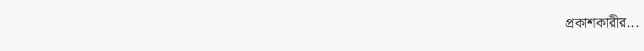প্রকাশকারীর...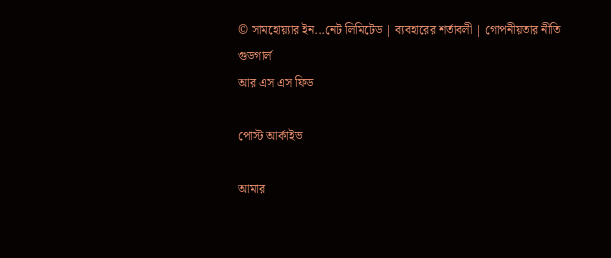© সামহোয়্যার ইন...নেট লিমিটেড | ব্যবহারের শর্তাবলী | গোপনীয়তার নীতি
গুডগার্ল
আর এস এস ফিড

পোস্ট আর্কাইভ

আমার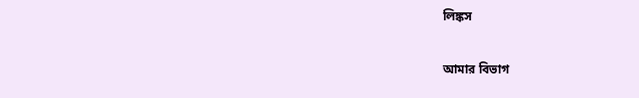লিঙ্কস

আমার বিভাগ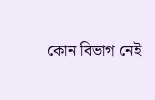কোন বিভাগ নেই